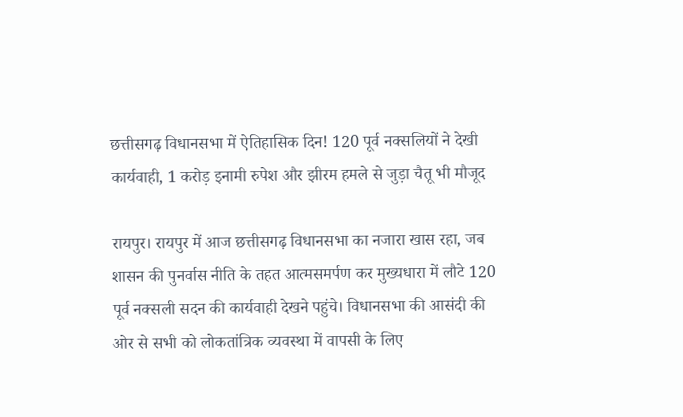छत्तीसगढ़ विधानसभा में ऐतिहासिक दिन! 120 पूर्व नक्सलियों ने देखी कार्यवाही, 1 करोड़ इनामी रुपेश और झीरम हमले से जुड़ा चैतू भी मौजूद

रायपुर। रायपुर में आज छत्तीसगढ़ विधानसभा का नजारा खास रहा, जब शासन की पुनर्वास नीति के तहत आत्मसमर्पण कर मुख्यधारा में लौटे 120 पूर्व नक्सली सदन की कार्यवाही देखने पहुंचे। विधानसभा की आसंदी की ओर से सभी को लोकतांत्रिक व्यवस्था में वापसी के लिए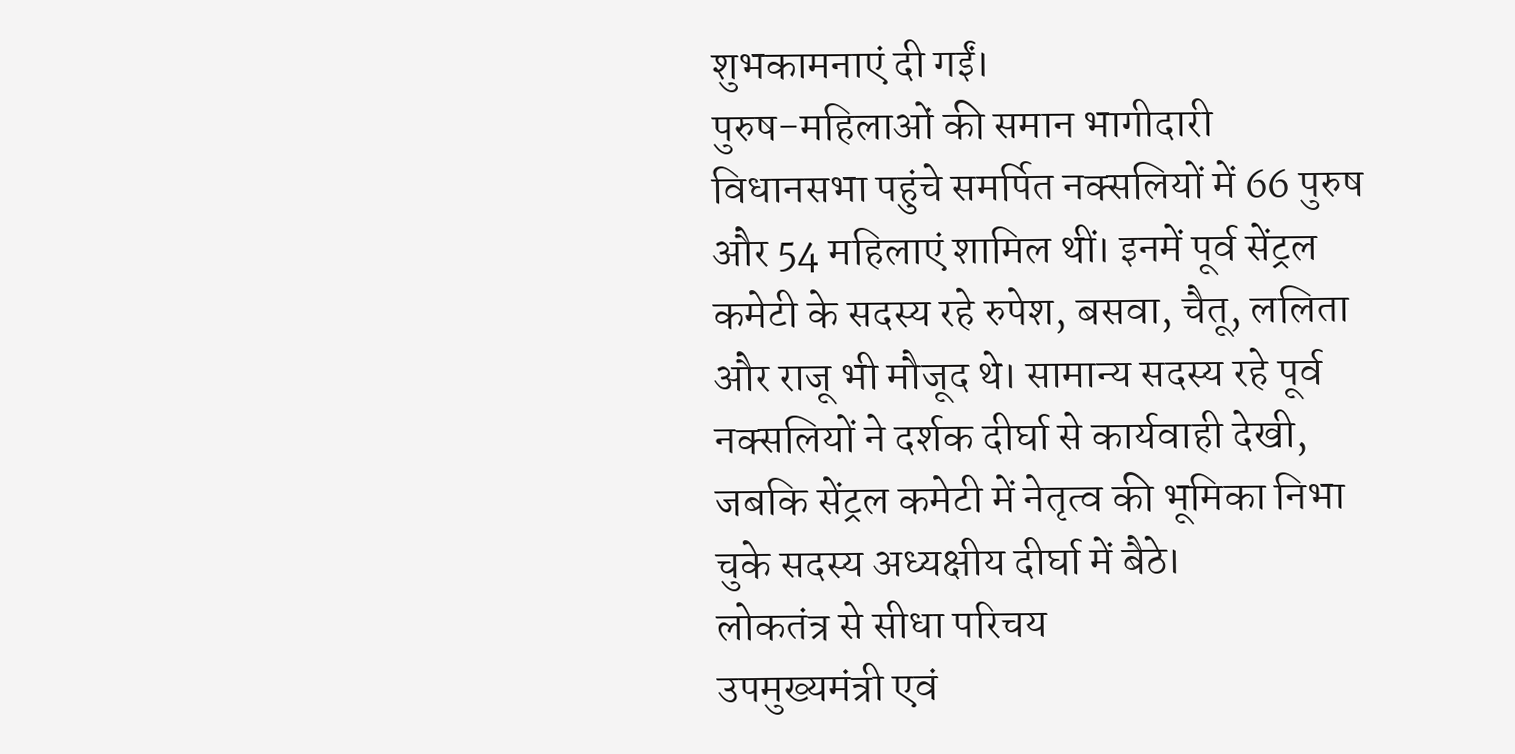शुभकामनाएं दी गईं।
पुरुष-महिलाओं की समान भागीदारी
विधानसभा पहुंचे समर्पित नक्सलियों में 66 पुरुष और 54 महिलाएं शामिल थीं। इनमें पूर्व सेंट्रल कमेटी के सदस्य रहे रुपेश, बसवा, चैतू, ललिता और राजू भी मौजूद थे। सामान्य सदस्य रहे पूर्व नक्सलियों ने दर्शक दीर्घा से कार्यवाही देखी, जबकि सेंट्रल कमेटी में नेतृत्व की भूमिका निभा चुके सदस्य अध्यक्षीय दीर्घा में बैठे।
लोकतंत्र से सीधा परिचय
उपमुख्यमंत्री एवं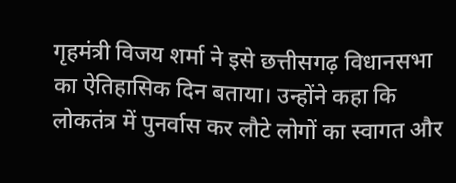गृहमंत्री विजय शर्मा ने इसे छत्तीसगढ़ विधानसभा का ऐतिहासिक दिन बताया। उन्होंने कहा कि लोकतंत्र में पुनर्वास कर लौटे लोगों का स्वागत और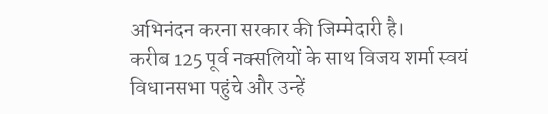अभिनंदन करना सरकार की जिम्मेदारी है।
करीब 125 पूर्व नक्सलियों के साथ विजय शर्मा स्वयं विधानसभा पहुंचे और उन्हें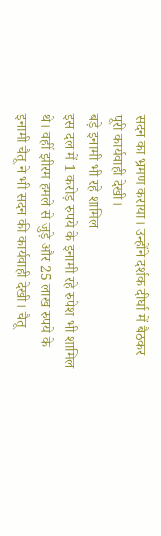सदन का भ्रमण कराया। उन्होंने दर्शक दीर्घा में बैठकर पूरी कार्यवाही देखी।
बड़े इनामी भी रहे शामिल
इस दल में 1 करोड़ रुपये के इनामी रहे रुपेश भी शामिल थे। वहीं झीरम हमले से जुड़े और 25 लाख रुपये के इनामी चैतू ने भी सदन की कार्यवाही देखी। चैतू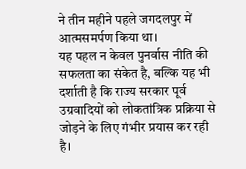ने तीन महीने पहले जगदलपुर में आत्मसमर्पण किया था।
यह पहल न केवल पुनर्वास नीति की सफलता का संकेत है, बल्कि यह भी दर्शाती है कि राज्य सरकार पूर्व उग्रवादियों को लोकतांत्रिक प्रक्रिया से जोड़ने के लिए गंभीर प्रयास कर रही है।